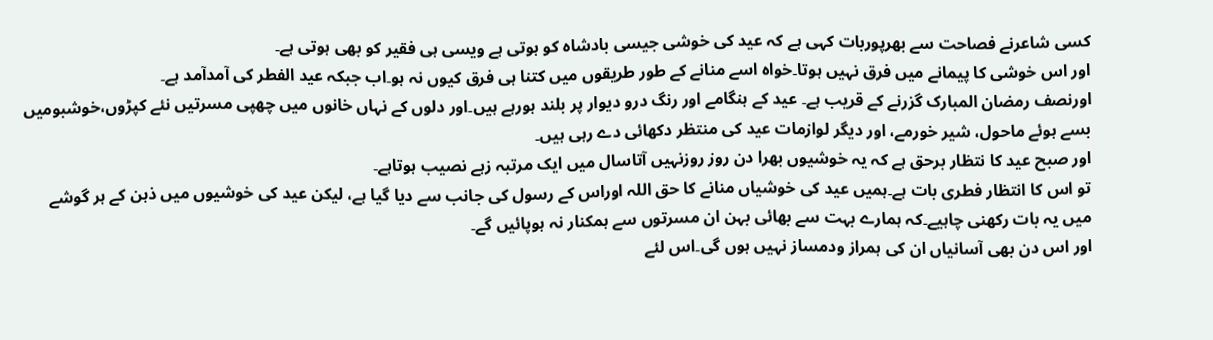کسی شاعرنے فصاحت سے بھرپوربات کہی ہے کہ عید کی خوشی جیسی بادشاہ کو ہوتی ہے ویسی ہی فقیر کو بھی ہوتی ہے۔
اور اس خوشی کا پیمانے میں فرق نہیں ہوتا۔خواہ اسے منانے کے طور طریقوں میں کتنا ہی فرق کیوں نہ ہو۔اب جبکہ عید الفطر کی آمدآمد ہے۔
اورنصف رمضان المبارک گزرنے کے قریب ہے۔ عید کے ہنگامے اور رنگ درو دیوار پر بلند ہورہے ہیں۔اور دلوں کے نہاں خانوں میں چھپی مسرتیں نئے کپڑوں،خوشبومیں بسے ہوئے ماحول، شیر خورمے، اور دیگر لوازمات عید کی منتظر دکھائی دے رہی ہیں۔
اور صبح عید کا نتظار برحق ہے کہ یہ خوشیوں بھرا دن روز روزنہیں آتاسال میں ایک مرتبہ زہے نصیب ہوتاہے۔
تو اس کا انتظار فطری بات ہے۔ہمیں عید کی خوشیاں منانے کا حق اللہ اوراس کے رسول کی جانب سے دیا گیا ہے، لیکن عید کی خوشیوں میں ذہن کے ہر گوشے میں یہ بات رکھنی چاہیے۔کہ ہمارے بہت سے بھائی بہن ان مسرتوں سے ہمکنار نہ ہوپائیں گے۔
اور اس دن بھی آسانیاں ان کی ہمراز ودمساز نہیں ہوں گی۔اس لئے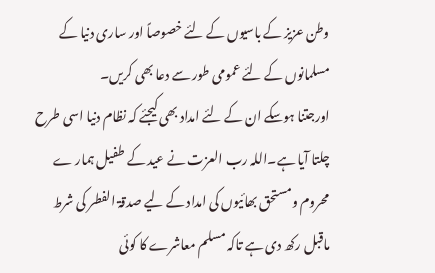وطن عزیز کے باسیوں کے لئے خصوصاً اور ساری دنیا کے مسلمانوں کے لئے عمومی طور سے دعا بھی کریں۔
اورجتنا ہوسکے ان کے لئے امداد بھی کیجئے کہ نظام دنیا اسی طرح چلتا آیا ہے۔اللہ رب العزت نے عید کے طفیل ہمار ے محروم ومستحق بھائیوں کی امداد کے لیے صدقۃ الفطر کی شرط ماقبل رکھ دی ہے تاکہ مسلم معاشرے کا کوئی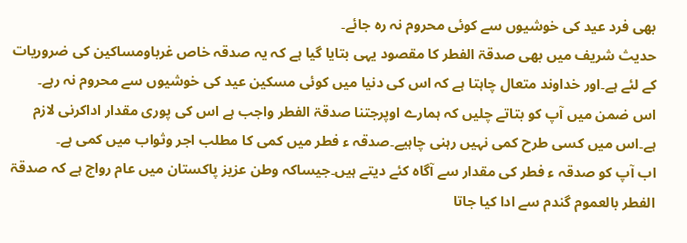بھی فرد عید کی خوشیوں سے کوئی محروم نہ رہ جائے۔
حدیث شریف میں بھی صدقۃ الفطر کا مقصود یہی بتایا گیا ہے کہ یہ صدقہ خاص غرباومساکین کی ضروریات کے لئے ہے۔اور خداوند متعال چاہتا ہے کہ اس کی دنیا میں کوئی مسکین عید کی خوشیوں سے محروم نہ رہے۔
اس ضمن میں آپ کو بتاتے چلیں کہ ہمارے اوپرجتنا صدقۃ الفطر واجب ہے اس کی پوری مقدار اداکرنی لازم ہے۔اس میں کسی طرح کمی نہیں رہنی چاہیے۔صدقہ ء فطر میں کمی کا مطلب اجر وثواب میں کمی ہے۔
اب آپ کو صدقہ ء فطر کی مقدار سے آگاہ کئے دیتے ہیں۔جیساکہ وطن عزیز پاکستان میں عام رواج ہے کہ صدقۃ الفطر بالعموم گندم سے ادا کیا جاتا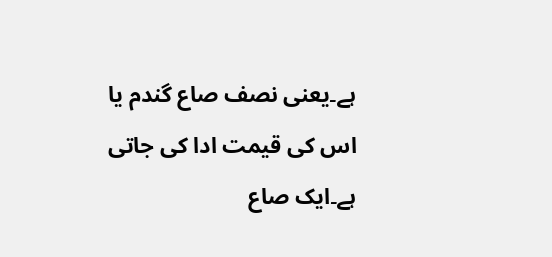ہے۔یعنی نصف صاع گندم یا اس کی قیمت ادا کی جاتی ہے۔ایک صاع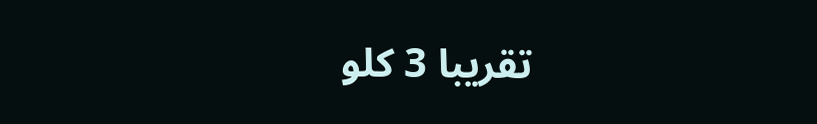تقریبا 3 کلو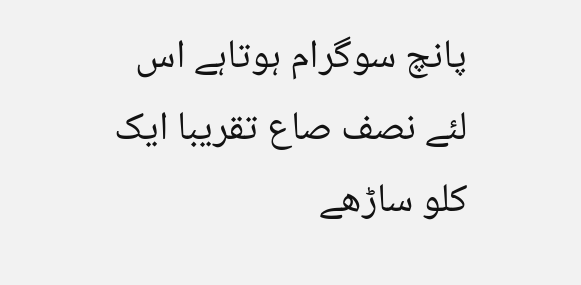پانچ سوگرام ہوتاہے اس لئے نصف صاع تقریبا ایک کلو ساڑھے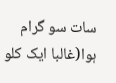سات سو گرام ہوا(غالبا ایک کلو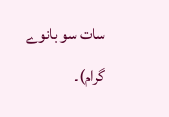سات سو بانوے گرام)۔